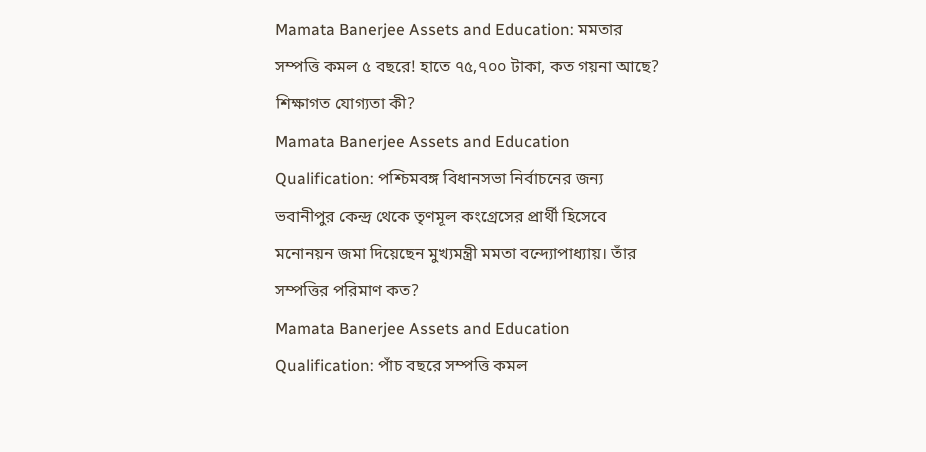Mamata Banerjee Assets and Education: মমতার সম্পত্তি কমল ৫ বছরে! হাতে ৭৫,৭০০ টাকা, কত গয়না আছে? শিক্ষাগত যোগ্যতা কী?
Mamata Banerjee Assets and Education Qualification: পশ্চিমবঙ্গ বিধানসভা নির্বাচনের জন্য ভবানীপুর কেন্দ্র থেকে তৃণমূল কংগ্রেসের প্রার্থী হিসেবে মনোনয়ন জমা দিয়েছেন মুখ্যমন্ত্রী মমতা বন্দ্যোপাধ্যায়। তাঁর সম্পত্তির পরিমাণ কত?
Mamata Banerjee Assets and Education Qualification: পাঁচ বছরে সম্পত্তি কমল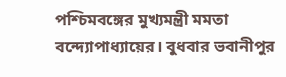পশ্চিমবঙ্গের মুখ্যমন্ত্রী মমতা বন্দ্যোপাধ্যায়ের। বুধবার ভবানীপুর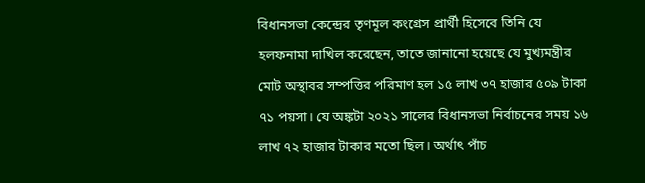বিধানসভা কেন্দ্রের তৃণমূল কংগ্রেস প্রার্থী হিসেবে তিনি যে হলফনামা দাখিল করেছেন, তাতে জানানো হয়েছে যে মুখ্যমন্ত্রীর মোট অস্থাবর সম্পত্তির পরিমাণ হল ১৫ লাখ ৩৭ হাজার ৫০৯ টাকা ৭১ পয়সা। যে অঙ্কটা ২০২১ সালের বিধানসভা নির্বাচনের সময় ১৬ লাখ ৭২ হাজার টাকার মতো ছিল। অর্থাৎ পাঁচ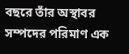বছরে তাঁর অস্থাবর সম্পদের পরিমাণ এক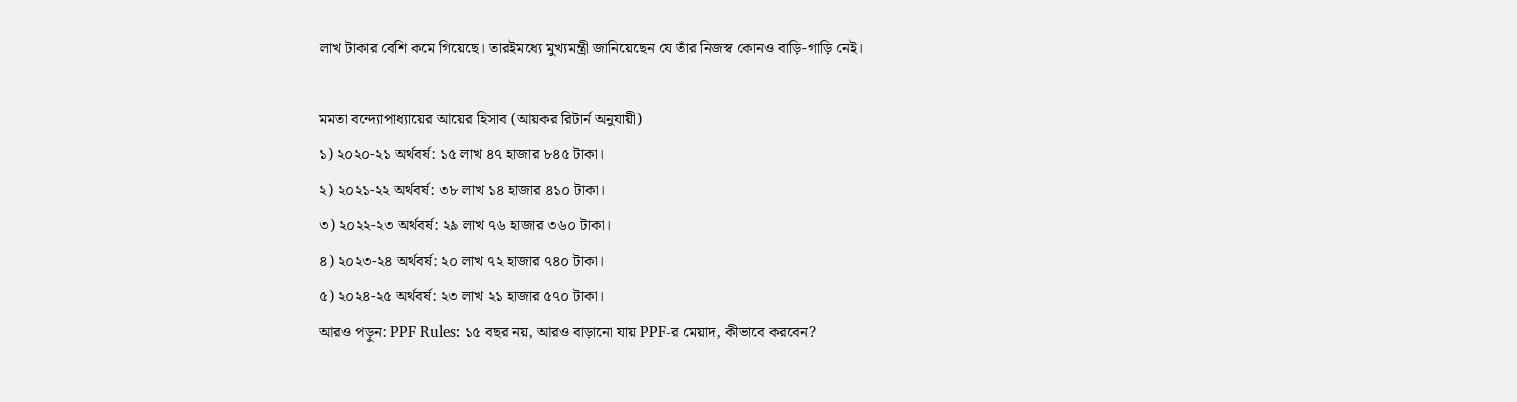লাখ টাকার বেশি কমে গিয়েছে। তারইমধ্যে মুখ্যমন্ত্রী জানিয়েছেন যে তাঁর নিজস্ব কোনও বাড়ি-গাড়ি নেই।

মমতা বন্দ্যোপাধ্যায়ের আয়ের হিসাব (আয়কর রিটার্ন অনুযায়ী)
১) ২০২০-২১ অর্থবর্ষ: ১৫ লাখ ৪৭ হাজার ৮৪৫ টাকা।
২) ২০২১-২২ অর্থবর্ষ: ৩৮ লাখ ১৪ হাজার ৪১০ টাকা।
৩) ২০২২-২৩ অর্থবর্ষ: ২৯ লাখ ৭৬ হাজার ৩৬০ টাকা।
৪) ২০২৩-২৪ অর্থবর্ষ: ২০ লাখ ৭২ হাজার ৭৪০ টাকা।
৫) ২০২৪-২৫ অর্থবর্ষ: ২৩ লাখ ২১ হাজার ৫৭০ টাকা।
আরও পড়ুন: PPF Rules: ১৫ বছর নয়, আরও বাড়ানো যায় PPF-র মেয়াদ, কীভাবে করবেন?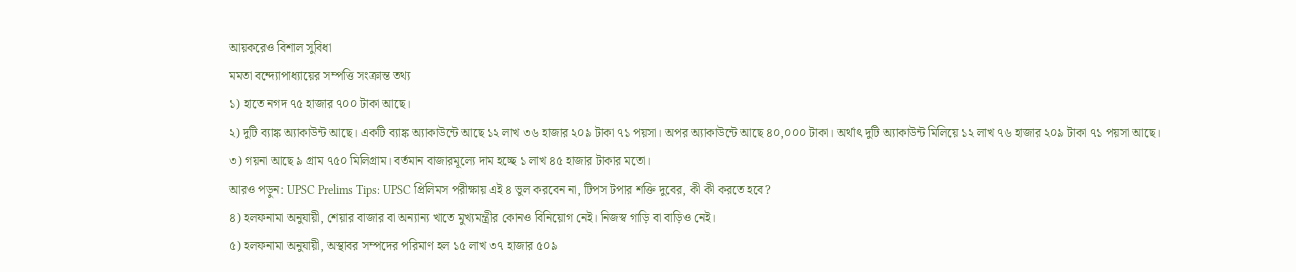আয়করেও বিশাল সুবিধা
মমতা বন্দ্যোপাধ্যায়ের সম্পত্তি সংক্রান্ত তথ্য
১) হাতে নগদ ৭৫ হাজার ৭০০ টাকা আছে।
২) দুটি ব্যাঙ্ক অ্যাকাউন্ট আছে। একটি ব্যাঙ্ক অ্যাকাউন্টে আছে ১২ লাখ ৩৬ হাজার ২০৯ টাকা ৭১ পয়সা। অপর অ্যাকাউন্টে আছে ৪০,০০০ টাকা। অর্থাৎ দুটি অ্যাকাউন্ট মিলিয়ে ১২ লাখ ৭৬ হাজার ২০৯ টাকা ৭১ পয়সা আছে।
৩) গয়না আছে ৯ গ্রাম ৭৫০ মিলিগ্রাম। বর্তমান বাজারমূল্যে দাম হচ্ছে ১ লাখ ৪৫ হাজার টাকার মতো।
আরও পড়ুন: UPSC Prelims Tips: UPSC প্রিলিমস পরীক্ষায় এই ৪ ভুল করবেন না, টিপস টপার শক্তি দুবের, কী কী করতে হবে?
৪) হলফনামা অনুযায়ী, শেয়ার বাজার বা অন্যান্য খাতে মুখ্যমন্ত্রীর কোনও বিনিয়োগ নেই। নিজস্ব গাড়ি বা বাড়িও নেই।
৫) হলফনামা অনুযায়ী, অস্থাবর সম্পদের পরিমাণ হল ১৫ লাখ ৩৭ হাজার ৫০৯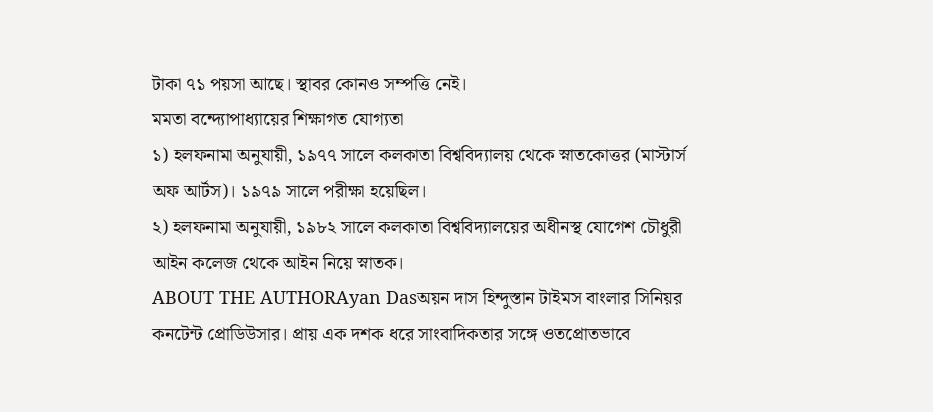টাকা ৭১ পয়সা আছে। স্থাবর কোনও সম্পত্তি নেই।
মমতা বন্দ্যোপাধ্যায়ের শিক্ষাগত যোগ্যতা
১) হলফনামা অনুযায়ী, ১৯৭৭ সালে কলকাতা বিশ্ববিদ্যালয় থেকে স্নাতকোত্তর (মাস্টার্স অফ আর্টস)। ১৯৭৯ সালে পরীক্ষা হয়েছিল।
২) হলফনামা অনুযায়ী, ১৯৮২ সালে কলকাতা বিশ্ববিদ্যালয়ের অধীনস্থ যোগেশ চৌধুরী আইন কলেজ থেকে আইন নিয়ে স্নাতক।
ABOUT THE AUTHORAyan Dasঅয়ন দাস হিন্দুস্তান টাইমস বাংলার সিনিয়র কনটেন্ট প্রোডিউসার। প্রায় এক দশক ধরে সাংবাদিকতার সঙ্গে ওতপ্রোতভাবে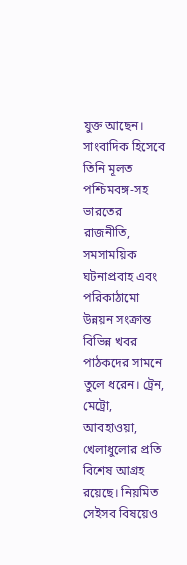যুক্ত আছেন। সাংবাদিক হিসেবে তিনি মূলত পশ্চিমবঙ্গ-সহ ভারতের রাজনীতি, সমসাময়িক ঘটনাপ্রবাহ এবং পরিকাঠামো উন্নয়ন সংক্রান্ত বিভিন্ন খবর পাঠকদের সামনে তুলে ধরেন। ট্রেন, মেট্রো, আবহাওয়া, খেলাধুলোর প্রতি বিশেষ আগ্রহ রয়েছে। নিয়মিত সেইসব বিষয়েও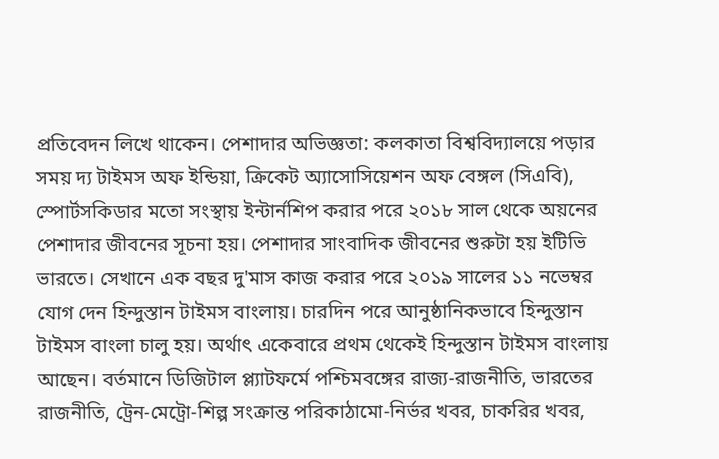প্রতিবেদন লিখে থাকেন। পেশাদার অভিজ্ঞতা: কলকাতা বিশ্ববিদ্যালয়ে পড়ার সময় দ্য টাইমস অফ ইন্ডিয়া, ক্রিকেট অ্যাসোসিয়েশন অফ বেঙ্গল (সিএবি), স্পোর্টসকিডার মতো সংস্থায় ইন্টার্নশিপ করার পরে ২০১৮ সাল থেকে অয়নের পেশাদার জীবনের সূচনা হয়। পেশাদার সাংবাদিক জীবনের শুরুটা হয় ইটিভি ভারতে। সেখানে এক বছর দু'মাস কাজ করার পরে ২০১৯ সালের ১১ নভেম্বর যোগ দেন হিন্দুস্তান টাইমস বাংলায়। চারদিন পরে আনুষ্ঠানিকভাবে হিন্দুস্তান টাইমস বাংলা চালু হয়। অর্থাৎ একেবারে প্রথম থেকেই হিন্দুস্তান টাইমস বাংলায় আছেন। বর্তমানে ডিজিটাল প্ল্যাটফর্মে পশ্চিমবঙ্গের রাজ্য-রাজনীতি, ভারতের রাজনীতি, ট্রেন-মেট্রো-শিল্প সংক্রান্ত পরিকাঠামো-নির্ভর খবর, চাকরির খবর,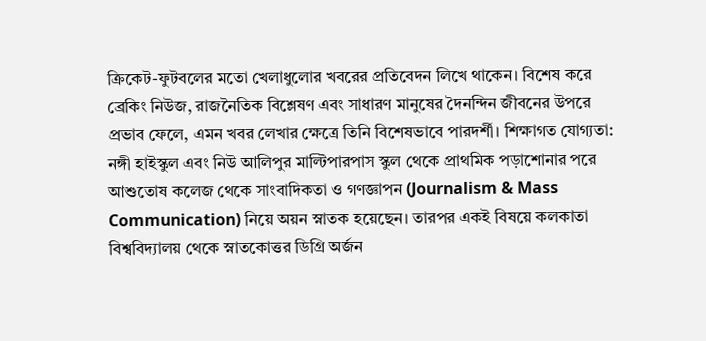ক্রিকেট-ফুটবলের মতো খেলাধুলোর খবরের প্রতিবেদন লিখে থাকেন। বিশেষ করে ব্রেকিং নিউজ, রাজনৈতিক বিশ্লেষণ এবং সাধারণ মানুষের দৈনন্দিন জীবনের উপরে প্রভাব ফেলে, এমন খবর লেখার ক্ষেত্রে তিনি বিশেষভাবে পারদর্শী। শিক্ষাগত যোগ্যতা: নঙ্গী হাইস্কুল এবং নিউ আলিপুর মাল্টিপারপাস স্কুল থেকে প্রাথমিক পড়াশোনার পরে আশুতোষ কলেজ থেকে সাংবাদিকতা ও গণজ্ঞাপন (Journalism & Mass Communication) নিয়ে অয়ন স্নাতক হয়েছেন। তারপর একই বিষয়ে কলকাতা বিশ্ববিদ্যালয় থেকে স্নাতকোত্তর ডিগ্রি অর্জন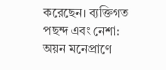করেছেন। ব্যক্তিগত পছন্দ এবং নেশা: অয়ন মনেপ্রাণে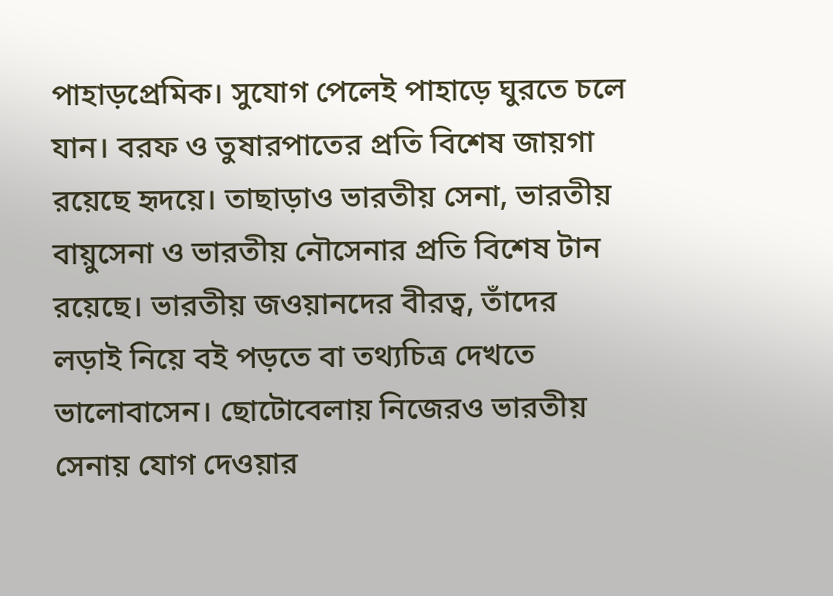পাহাড়প্রেমিক। সুযোগ পেলেই পাহাড়ে ঘুরতে চলে যান। বরফ ও তুষারপাতের প্রতি বিশেষ জায়গা রয়েছে হৃদয়ে। তাছাড়াও ভারতীয় সেনা, ভারতীয় বায়ুসেনা ও ভারতীয় নৌসেনার প্রতি বিশেষ টান রয়েছে। ভারতীয় জওয়ানদের বীরত্ব, তাঁদের লড়াই নিয়ে বই পড়তে বা তথ্যচিত্র দেখতে ভালোবাসেন। ছোটোবেলায় নিজেরও ভারতীয় সেনায় যোগ দেওয়ার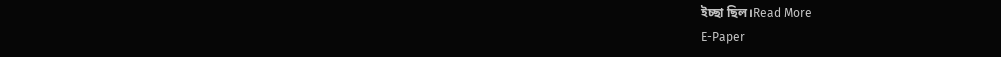ইচ্ছা ছিল।Read More
E-Paper